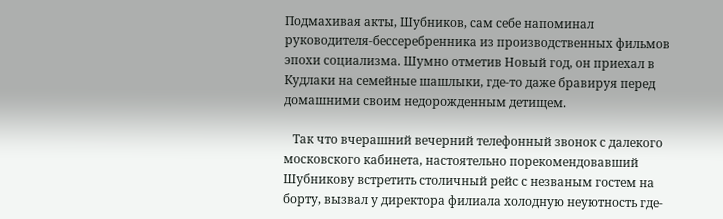Подмахивая акты, Шубников, сам себе напоминал руководителя-бессеребренника из производственных фильмов эпохи социализма. Шумно отметив Новый год, он приехал в Кудлаки на семейные шашлыки, где-то даже бравируя перед домашними своим недорожденным детищем.

   Так что вчерашний вечерний телефонный звонок с далекого московского кабинета, настоятельно порекомендовавший Шубникову встретить столичный рейс с незваным гостем на борту, вызвал у директора филиала холодную неуютность где-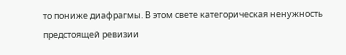то пониже диафрагмы. В этом свете категорическая ненужность предстоящей ревизии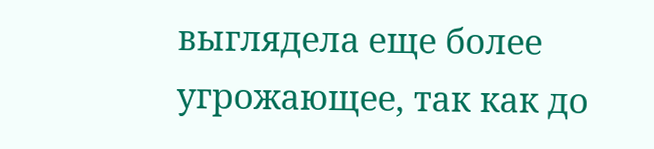выглядела еще более угрожающее, так как до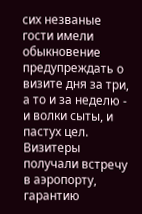сих незваные гости имели обыкновение предупреждать о визите дня за три, а то и за неделю - и волки сыты, и пастух цел. Визитеры получали встречу в аэропорту, гарантию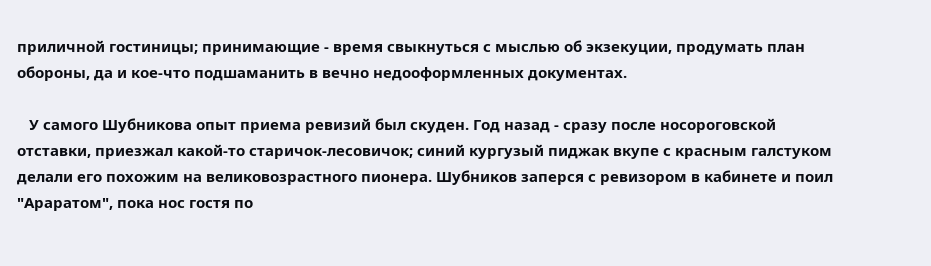приличной гостиницы; принимающие - время свыкнуться с мыслью об экзекуции, продумать план обороны, да и кое-что подшаманить в вечно недооформленных документах.

   У самого Шубникова опыт приема ревизий был скуден. Год назад - сразу после носороговской отставки, приезжал какой-то старичок-лесовичок; синий кургузый пиджак вкупе с красным галстуком делали его похожим на великовозрастного пионера. Шубников заперся с ревизором в кабинете и поил "Араратом", пока нос гостя по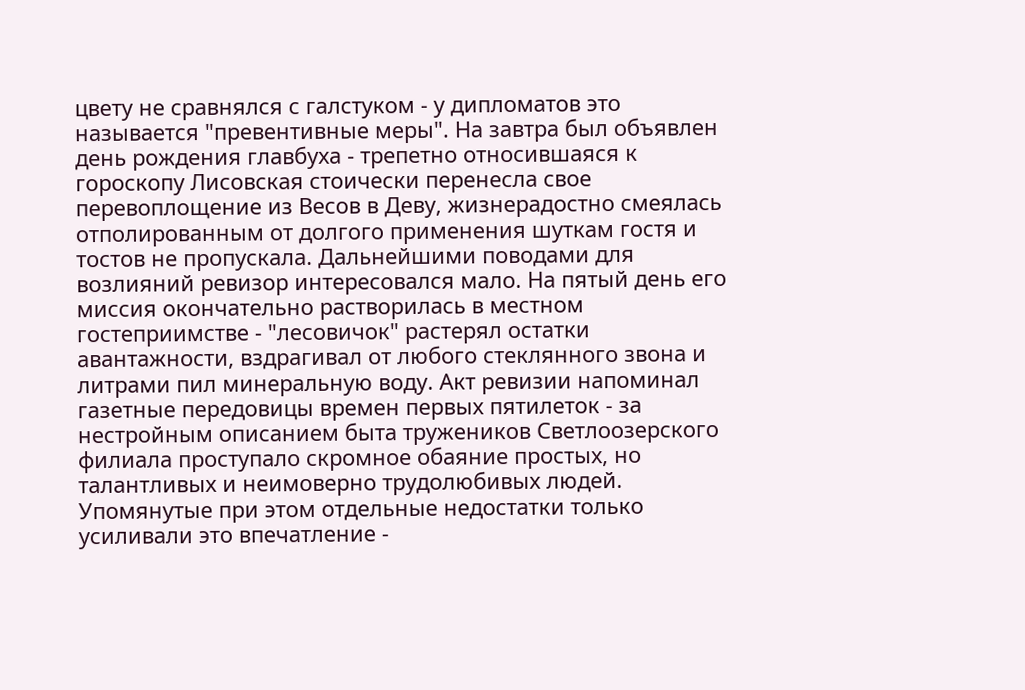цвету не сравнялся с галстуком - у дипломатов это называется "превентивные меры". На завтра был объявлен день рождения главбуха - трепетно относившаяся к гороскопу Лисовская стоически перенесла свое перевоплощение из Весов в Деву, жизнерадостно смеялась отполированным от долгого применения шуткам гостя и тостов не пропускала. Дальнейшими поводами для возлияний ревизор интересовался мало. На пятый день его миссия окончательно растворилась в местном гостеприимстве - "лесовичок" растерял остатки авантажности, вздрагивал от любого стеклянного звона и литрами пил минеральную воду. Акт ревизии напоминал газетные передовицы времен первых пятилеток - за нестройным описанием быта тружеников Светлоозерского филиала проступало скромное обаяние простых, но талантливых и неимоверно трудолюбивых людей. Упомянутые при этом отдельные недостатки только усиливали это впечатление -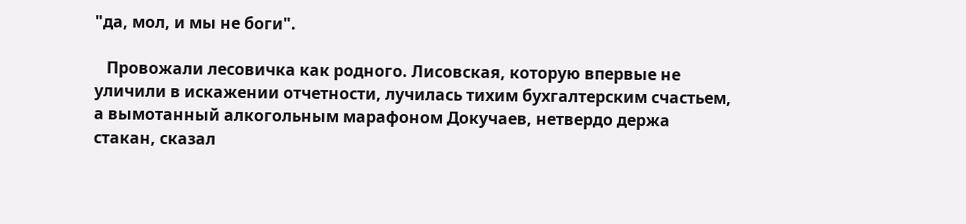"да, мол, и мы не боги".

   Провожали лесовичка как родного. Лисовская, которую впервые не уличили в искажении отчетности, лучилась тихим бухгалтерским счастьем, а вымотанный алкогольным марафоном Докучаев, нетвердо держа стакан, сказал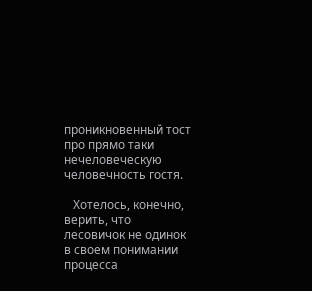проникновенный тост про прямо таки нечеловеческую человечность гостя.

   Хотелось, конечно, верить, что лесовичок не одинок в своем понимании процесса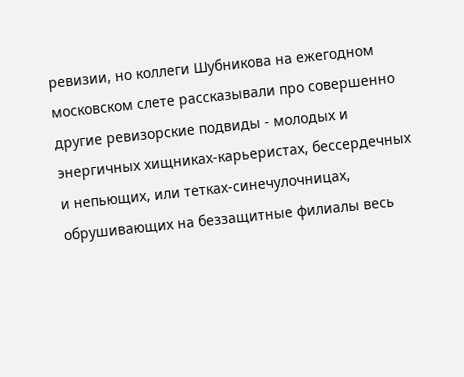ревизии, но коллеги Шубникова на ежегодном московском слете рассказывали про совершенно другие ревизорские подвиды - молодых и энергичных хищниках-карьеристах, бессердечных и непьющих, или тетках-синечулочницах, обрушивающих на беззащитные филиалы весь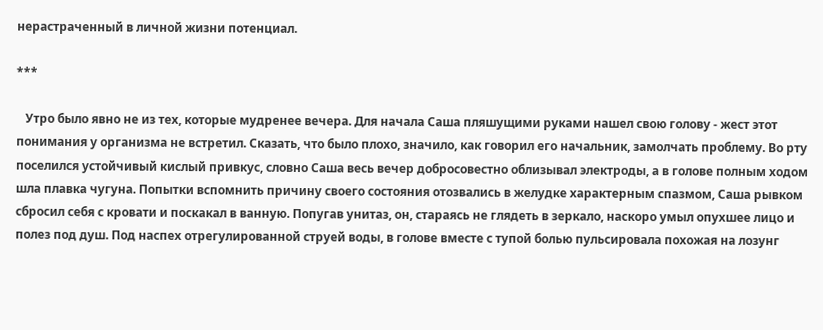нерастраченный в личной жизни потенциал.

***

   Утро было явно не из тех, которые мудренее вечера. Для начала Саша пляшущими руками нашел свою голову - жест этот понимания у организма не встретил. Сказать, что было плохо, значило, как говорил его начальник, замолчать проблему. Во рту поселился устойчивый кислый привкус, словно Саша весь вечер добросовестно облизывал электроды, а в голове полным ходом шла плавка чугуна. Попытки вспомнить причину своего состояния отозвались в желудке характерным спазмом, Саша рывком сбросил себя с кровати и поскакал в ванную. Попугав унитаз, он, стараясь не глядеть в зеркало, наскоро умыл опухшее лицо и полез под душ. Под наспех отрегулированной струей воды, в голове вместе с тупой болью пульсировала похожая на лозунг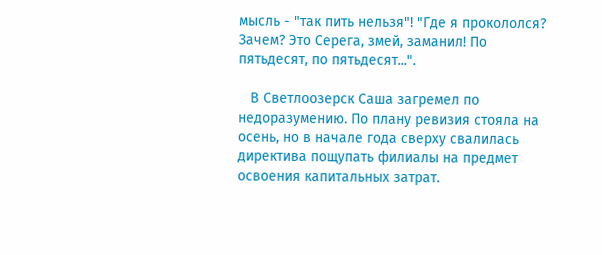мысль - "так пить нельзя"! "Где я прокололся? Зачем? Это Серега, змей, заманил! По пятьдесят, по пятьдесят...".

   В Светлоозерск Саша загремел по недоразумению. По плану ревизия стояла на осень, но в начале года сверху свалилась директива пощупать филиалы на предмет освоения капитальных затрат.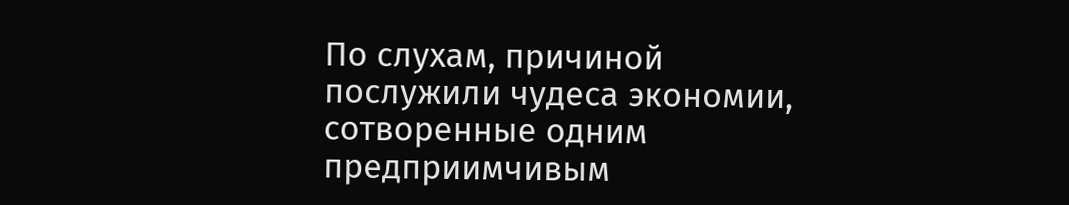По слухам, причиной послужили чудеса экономии, сотворенные одним предприимчивым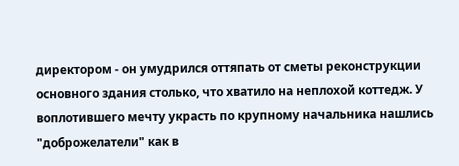директором - он умудрился оттяпать от сметы реконструкции основного здания столько, что хватило на неплохой коттедж. У воплотившего мечту украсть по крупному начальника нашлись "доброжелатели" как в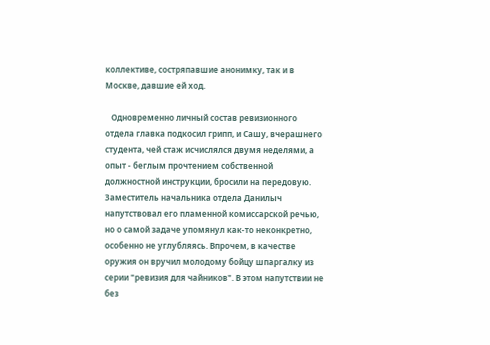коллективе, состряпавшие анонимку, так и в Москве, давшие ей ход.

   Одновременно личный состав ревизионного отдела главка подкосил грипп, и Сашу, вчерашнего студента, чей стаж исчислялся двумя неделями, а опыт - беглым прочтением собственной должностной инструкции, бросили на передовую. Заместитель начальника отдела Данилыч напутствовал его пламенной комиссарской речью, но о самой задаче упомянул как-то неконкретно, особенно не углубляясь. Впрочем, в качестве оружия он вручил молодому бойцу шпаргалку из серии "ревизия для чайников". В этом напутствии не без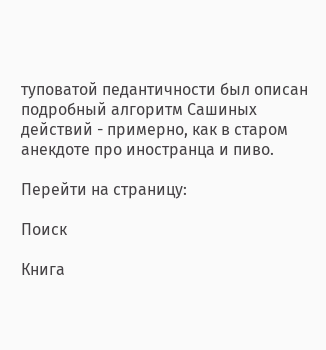туповатой педантичности был описан подробный алгоритм Сашиных действий - примерно, как в старом анекдоте про иностранца и пиво.

Перейти на страницу:

Поиск

Книга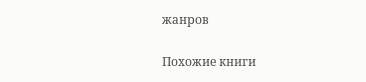жанров

Похожие книги